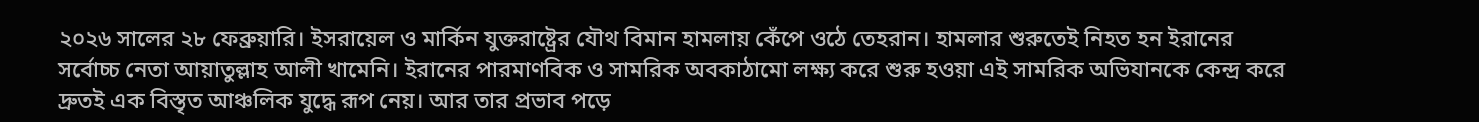২০২৬ সালের ২৮ ফেব্রুয়ারি। ইসরায়েল ও মার্কিন যুক্তরাষ্ট্রের যৌথ বিমান হামলায় কেঁপে ওঠে তেহরান। হামলার শুরুতেই নিহত হন ইরানের সর্বোচ্চ নেতা আয়াতুল্লাহ আলী খামেনি। ইরানের পারমাণবিক ও সামরিক অবকাঠামো লক্ষ্য করে শুরু হওয়া এই সামরিক অভিযানকে কেন্দ্র করে দ্রুতই এক বিস্তৃত আঞ্চলিক যুদ্ধে রূপ নেয়। আর তার প্রভাব পড়ে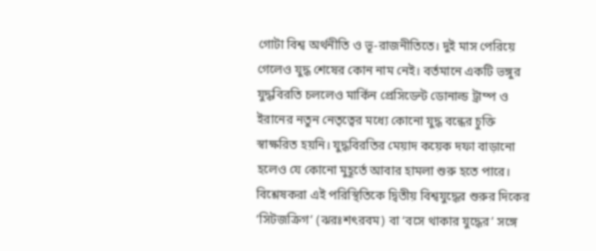গোটা বিশ্ব অর্থনীতি ও ভূ-রাজনীতিতে। দুই মাস পেরিয়ে গেলেও যুদ্ধ শেষের কোন নাম নেই। বর্তমানে একটি ভঙ্গুর যুদ্ধবিরতি চললেও মার্কিন প্রেসিডেন্ট ডোনাল্ড ট্রাম্প ও ইরানের নতুন নেতৃত্বের মধ্যে কোনো যুদ্ধ বন্ধের চুক্তি স্বাক্ষরিত হয়নি। যুদ্ধবিরতির মেয়াদ কয়েক দফা বাড়ানো হলেও যে কোনো মুহূর্তে আবার হামলা শুরু হতে পারে। বিশ্লেষকরা এই পরিস্থিতিকে দ্বিতীয় বিশ্বযুদ্ধের শুরুর দিকের ‘সিটজক্রিগ’ (ঝরঃশৎরবম) বা ‘বসে থাকার যুদ্ধের’ সঙ্গে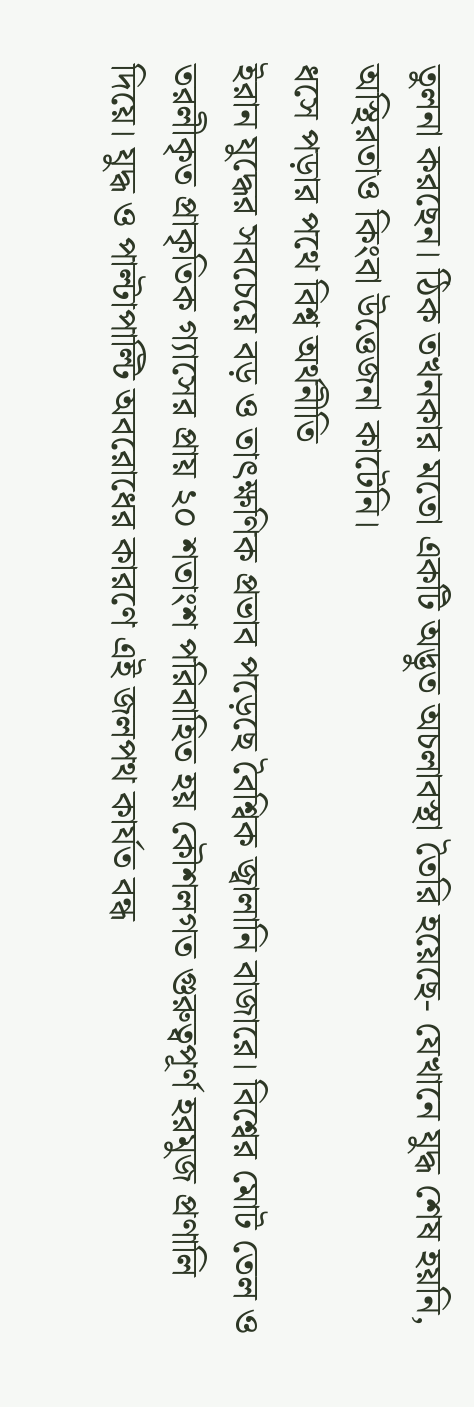তুলনা করছেন। ঠিক তখনকার মতো একটি অদ্ভুত অচলাবস্থা তৈরি হয়েছে- যেখানে যুদ্ধ শেষ হয়নি, অস্থিরতাও কিংবা উত্তেজনা কাটেনি।
ধসে পড়ার পথে বিশ্ব অর্থনীতি
ইরান যুদ্ধের সবচেয়ে বড় ও তাৎক্ষণিক প্রভাব পড়েছে বৈশ্বিক জ্বালানি বাজারে। বিশ্বের মোট তেল ও তরলীকৃত প্রাকৃতিক গ্যাসের প্রায় ২০ শতাংশ পরিবাহিত হয় কৌশলগত গুরুত্বপূর্ণ হরমুজ প্রণালি দিয়ে। যুদ্ধ ও পাল্টাপাল্টি অবরোধের কারণে এই জলপথ কার্যত বন্ধ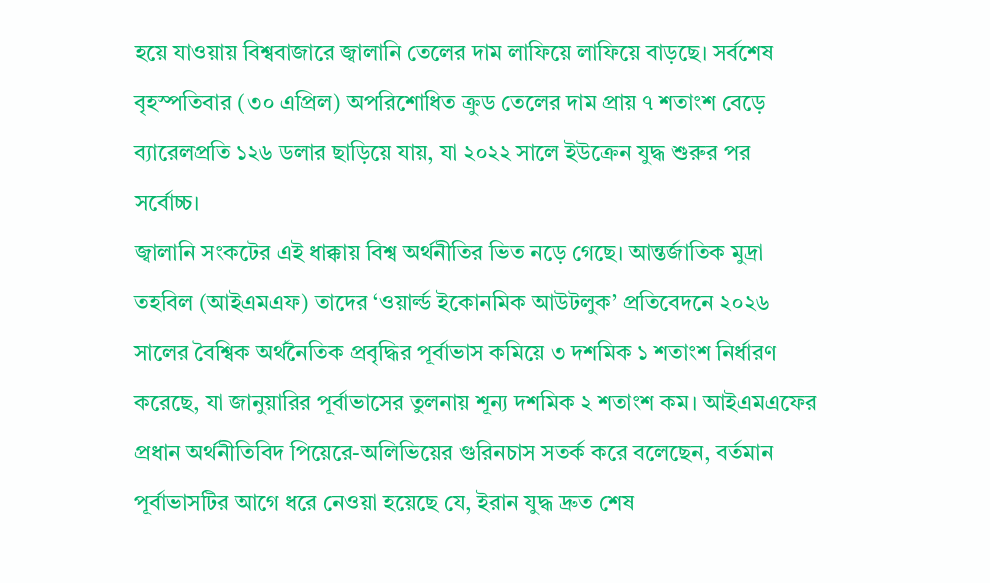হয়ে যাওয়ায় বিশ্ববাজারে জ্বালানি তেলের দাম লাফিয়ে লাফিয়ে বাড়ছে। সর্বশেষ বৃহস্পতিবার (৩০ এপ্রিল) অপরিশোধিত ক্রুড তেলের দাম প্রায় ৭ শতাংশ বেড়ে ব্যারেলপ্রতি ১২৬ ডলার ছাড়িয়ে যায়, যা ২০২২ সালে ইউক্রেন যুদ্ধ শুরুর পর সর্বোচ্চ।
জ্বালানি সংকটের এই ধাক্কায় বিশ্ব অর্থনীতির ভিত নড়ে গেছে। আন্তর্জাতিক মুদ্রা তহবিল (আইএমএফ) তাদের ‘ওয়ার্ল্ড ইকোনমিক আউটলুক’ প্রতিবেদনে ২০২৬ সালের বৈশ্বিক অর্থনৈতিক প্রবৃদ্ধির পূর্বাভাস কমিয়ে ৩ দশমিক ১ শতাংশ নির্ধারণ করেছে, যা জানুয়ারির পূর্বাভাসের তুলনায় শূন্য দশমিক ২ শতাংশ কম। আইএমএফের প্রধান অর্থনীতিবিদ পিয়েরে-অলিভিয়ের গুরিনচাস সতর্ক করে বলেছেন, বর্তমান পূর্বাভাসটির আগে ধরে নেওয়া হয়েছে যে, ইরান যুদ্ধ দ্রুত শেষ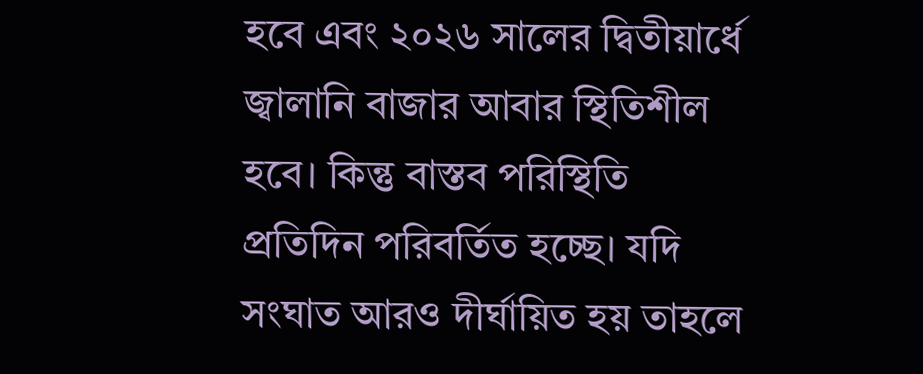হবে এবং ২০২৬ সালের দ্বিতীয়ার্ধে জ্বালানি বাজার আবার স্থিতিশীল হবে। কিন্তু বাস্তব পরিস্থিতি প্রতিদিন পরিবর্তিত হচ্ছে। যদি সংঘাত আরও দীর্ঘায়িত হয় তাহলে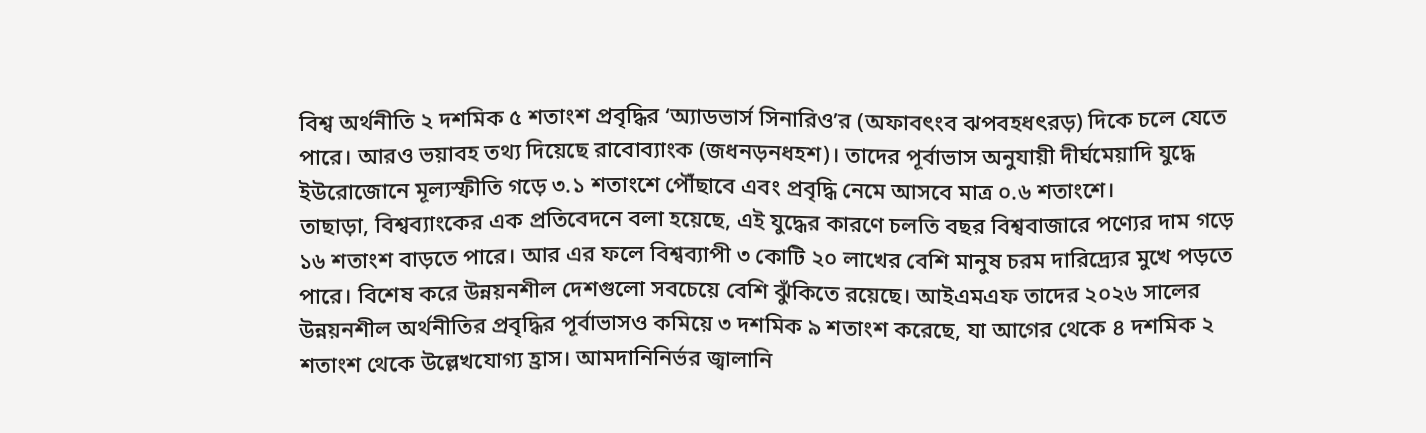বিশ্ব অর্থনীতি ২ দশমিক ৫ শতাংশ প্রবৃদ্ধির ‘অ্যাডভার্স সিনারিও’র (অফাবৎংব ঝপবহধৎরড়) দিকে চলে যেতে পারে। আরও ভয়াবহ তথ্য দিয়েছে রাবোব্যাংক (জধনড়নধহশ)। তাদের পূর্বাভাস অনুযায়ী দীর্ঘমেয়াদি যুদ্ধে ইউরোজোনে মূল্যস্ফীতি গড়ে ৩.১ শতাংশে পৌঁছাবে এবং প্রবৃদ্ধি নেমে আসবে মাত্র ০.৬ শতাংশে।
তাছাড়া, বিশ্বব্যাংকের এক প্রতিবেদনে বলা হয়েছে, এই যুদ্ধের কারণে চলতি বছর বিশ্ববাজারে পণ্যের দাম গড়ে ১৬ শতাংশ বাড়তে পারে। আর এর ফলে বিশ্বব্যাপী ৩ কোটি ২০ লাখের বেশি মানুষ চরম দারিদ্র্যের মুখে পড়তে পারে। বিশেষ করে উন্নয়নশীল দেশগুলো সবচেয়ে বেশি ঝুঁকিতে রয়েছে। আইএমএফ তাদের ২০২৬ সালের উন্নয়নশীল অর্থনীতির প্রবৃদ্ধির পূর্বাভাসও কমিয়ে ৩ দশমিক ৯ শতাংশ করেছে, যা আগের থেকে ৪ দশমিক ২ শতাংশ থেকে উল্লেখযোগ্য হ্রাস। আমদানিনির্ভর জ্বালানি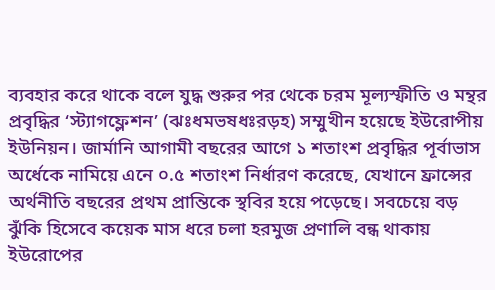ব্যবহার করে থাকে বলে যুদ্ধ শুরুর পর থেকে চরম মূল্যস্ফীতি ও মন্থর প্রবৃদ্ধির ‘স্ট্যাগফ্লেশন’ (ঝঃধমভষধঃরড়হ) সম্মুখীন হয়েছে ইউরোপীয় ইউনিয়ন। জার্মানি আগামী বছরের আগে ১ শতাংশ প্রবৃদ্ধির পূর্বাভাস অর্ধেকে নামিয়ে এনে ০.৫ শতাংশ নির্ধারণ করেছে, যেখানে ফ্রান্সের অর্থনীতি বছরের প্রথম প্রান্তিকে স্থবির হয়ে পড়েছে। সবচেয়ে বড় ঝুঁকি হিসেবে কয়েক মাস ধরে চলা হরমুজ প্রণালি বন্ধ থাকায় ইউরোপের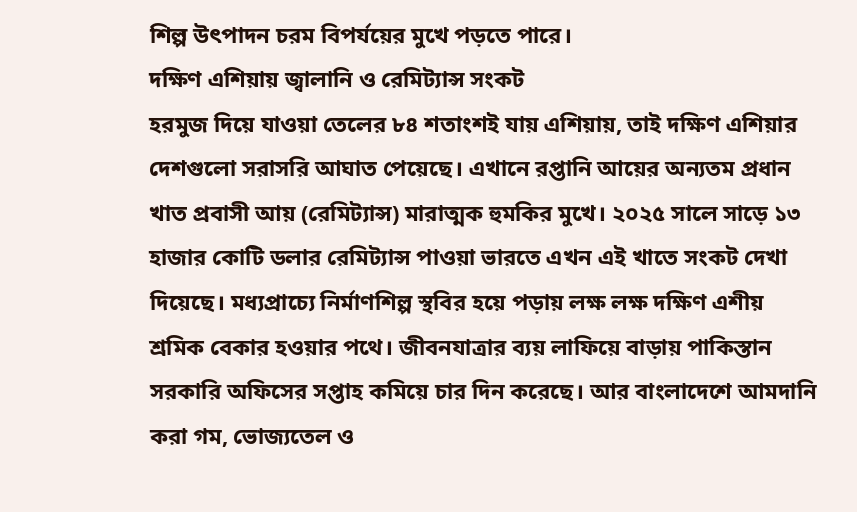শিল্প উৎপাদন চরম বিপর্যয়ের মুখে পড়তে পারে।
দক্ষিণ এশিয়ায় জ্বালানি ও রেমিট্যান্স সংকট
হরমুজ দিয়ে যাওয়া তেলের ৮৪ শতাংশই যায় এশিয়ায়, তাই দক্ষিণ এশিয়ার দেশগুলো সরাসরি আঘাত পেয়েছে। এখানে রপ্তানি আয়ের অন্যতম প্রধান খাত প্রবাসী আয় (রেমিট্যান্স) মারাত্মক হুমকির মুখে। ২০২৫ সালে সাড়ে ১৩ হাজার কোটি ডলার রেমিট্যান্স পাওয়া ভারতে এখন এই খাতে সংকট দেখা দিয়েছে। মধ্যপ্রাচ্যে নির্মাণশিল্প স্থবির হয়ে পড়ায় লক্ষ লক্ষ দক্ষিণ এশীয় শ্রমিক বেকার হওয়ার পথে। জীবনযাত্রার ব্যয় লাফিয়ে বাড়ায় পাকিস্তান সরকারি অফিসের সপ্তাহ কমিয়ে চার দিন করেছে। আর বাংলাদেশে আমদানি করা গম, ভোজ্যতেল ও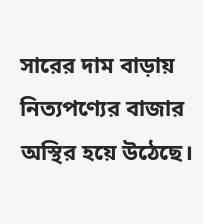সারের দাম বাড়ায় নিত্যপণ্যের বাজার অস্থির হয়ে উঠেছে।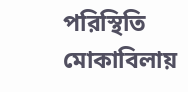পরিস্থিতি মোকাবিলায়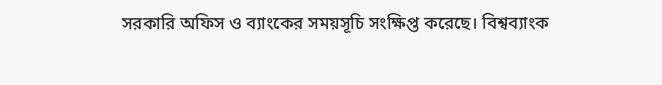সরকারি অফিস ও ব্যাংকের সময়সূচি সংক্ষিপ্ত করেছে। বিশ্বব্যাংক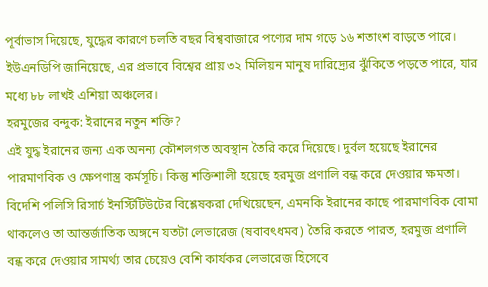পূর্বাভাস দিয়েছে, যুদ্ধের কারণে চলতি বছর বিশ্ববাজারে পণ্যের দাম গড়ে ১৬ শতাংশ বাড়তে পারে। ইউএনডিপি জানিয়েছে, এর প্রভাবে বিশ্বের প্রায় ৩২ মিলিয়ন মানুষ দারিদ্র্যের ঝুঁকিতে পড়তে পারে, যার মধ্যে ৮৮ লাখই এশিয়া অঞ্চলের।
হরমুজের বন্দুক: ইরানের নতুন শক্তি?
এই যুদ্ধ ইরানের জন্য এক অনন্য কৌশলগত অবস্থান তৈরি করে দিয়েছে। দুর্বল হয়েছে ইরানের পারমাণবিক ও ক্ষেপণাস্ত্র কর্মসূচি। কিন্তু শক্তিশালী হয়েছে হরমুজ প্রণালি বন্ধ করে দেওয়ার ক্ষমতা। বিদেশি পলিসি রিসার্চ ইনস্টিটিউটের বিশ্লেষকরা দেখিয়েছেন, এমনকি ইরানের কাছে পারমাণবিক বোমা থাকলেও তা আন্তর্জাতিক অঙ্গনে যতটা লেভারেজ (ষবাবৎধমব) তৈরি করতে পারত, হরমুজ প্রণালি বন্ধ করে দেওয়ার সামর্থ্য তার চেয়েও বেশি কার্যকর লেভারেজ হিসেবে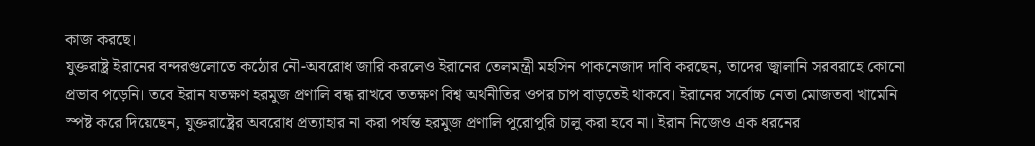কাজ করছে।
যুক্তরাষ্ট্র ইরানের বন্দরগুলোতে কঠোর নৌ-অবরোধ জারি করলেও ইরানের তেলমন্ত্রী মহসিন পাকনেজাদ দাবি করছেন, তাদের জ্বালানি সরবরাহে কোনো প্রভাব পড়েনি। তবে ইরান যতক্ষণ হরমুজ প্রণালি বন্ধ রাখবে ততক্ষণ বিশ্ব অর্থনীতির ওপর চাপ বাড়তেই থাকবে। ইরানের সর্বোচ্চ নেতা মোজতবা খামেনি স্পষ্ট করে দিয়েছেন, যুক্তরাষ্ট্রের অবরোধ প্রত্যাহার না করা পর্যন্ত হরমুজ প্রণালি পুরোপুরি চালু করা হবে না। ইরান নিজেও এক ধরনের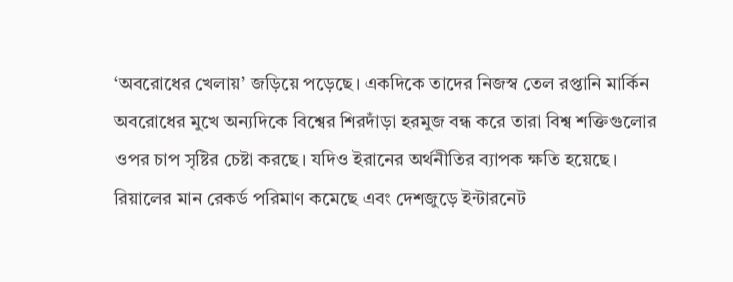‘অবরোধের খেলায়’ জড়িয়ে পড়েছে। একদিকে তাদের নিজস্ব তেল রপ্তানি মার্কিন অবরোধের মুখে অন্যদিকে বিশ্বের শিরদাঁড়া হরমুজ বন্ধ করে তারা বিশ্ব শক্তিগুলোর ওপর চাপ সৃষ্টির চেষ্টা করছে। যদিও ইরানের অর্থনীতির ব্যাপক ক্ষতি হয়েছে। রিয়ালের মান রেকর্ড পরিমাণ কমেছে এবং দেশজুড়ে ইন্টারনেট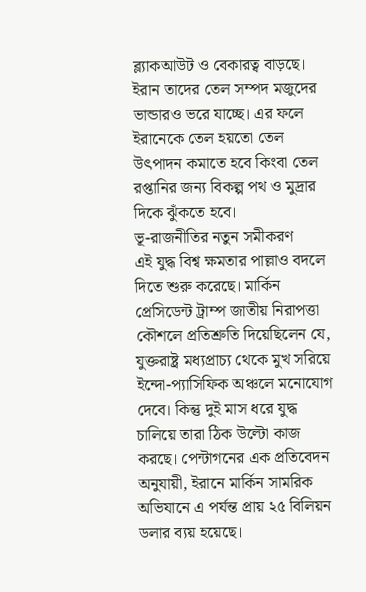ব্ল্যাকআউট ও বেকারত্ব বাড়ছে। ইরান তাদের তেল সম্পদ মজুদের ভান্ডারও ভরে যাচ্ছে। এর ফলে ইরানেকে তেল হয়তো তেল উৎপাদন কমাতে হবে কিংবা তেল রপ্তানির জন্য বিকল্প পথ ও মুদ্রার দিকে ঝুঁকতে হবে।
ভূ-রাজনীতির নতুন সমীকরণ
এই যুদ্ধ বিশ্ব ক্ষমতার পাল্লাও বদলে দিতে শুরু করেছে। মার্কিন প্রেসিডেন্ট ট্রাম্প জাতীয় নিরাপত্তা কৌশলে প্রতিশ্রুতি দিয়েছিলেন যে, যুক্তরাষ্ট্র মধ্যপ্রাচ্য থেকে মুখ সরিয়ে ইন্দো-প্যাসিফিক অঞ্চলে মনোযোগ দেবে। কিন্তু দুই মাস ধরে যুদ্ধ চালিয়ে তারা ঠিক উল্টো কাজ করছে। পেন্টাগনের এক প্রতিবেদন অনুযায়ী, ইরানে মার্কিন সামরিক অভিযানে এ পর্যন্ত প্রায় ২৫ বিলিয়ন ডলার ব্যয় হয়েছে।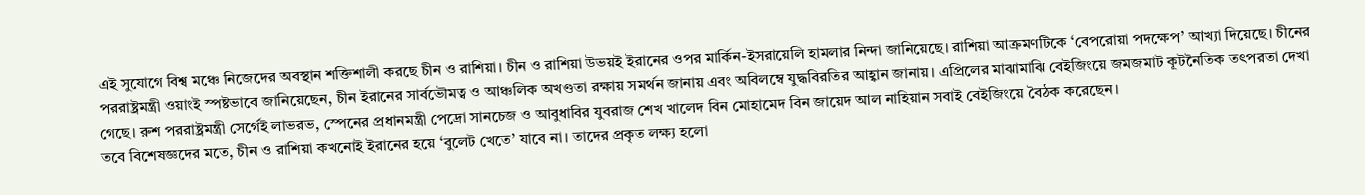এই সুযোগে বিশ্ব মঞ্চে নিজেদের অবস্থান শক্তিশালী করছে চীন ও রাশিয়া। চীন ও রাশিয়া উভয়ই ইরানের ওপর মার্কিন-ইসরায়েলি হামলার নিন্দা জানিয়েছে। রাশিয়া আক্রমণটিকে ‘বেপরোয়া পদক্ষেপ’ আখ্যা দিয়েছে। চীনের পররাষ্ট্রমন্ত্রী ওয়াংই স্পষ্টভাবে জানিয়েছেন, চীন ইরানের সার্বভৌমত্ব ও আঞ্চলিক অখণ্ডতা রক্ষায় সমর্থন জানায় এবং অবিলম্বে যুদ্ধবিরতির আহ্বান জানায়। এপ্রিলের মাঝামাঝি বেইজিংয়ে জমজমাট কূটনৈতিক তৎপরতা দেখা গেছে। রুশ পররাষ্ট্রমন্ত্রী সের্গেই লাভরভ, স্পেনের প্রধানমন্ত্রী পেদ্রো সানচেজ ও আবুধাবির যুবরাজ শেখ খালেদ বিন মোহামেদ বিন জায়েদ আল নাহিয়ান সবাই বেইজিংয়ে বৈঠক করেছেন।
তবে বিশেষজ্ঞদের মতে, চীন ও রাশিয়া কখনোই ইরানের হয়ে ‘বুলেট খেতে’ যাবে না। তাদের প্রকৃত লক্ষ্য হলো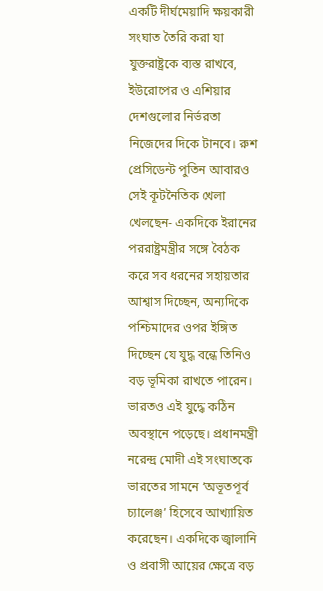একটি দীর্ঘমেয়াদি ক্ষয়কারী সংঘাত তৈরি করা যা যুক্তরাষ্ট্রকে ব্যস্ত রাখবে, ইউরোপের ও এশিয়ার দেশগুলোর নির্ভরতা নিজেদের দিকে টানবে। রুশ প্রেসিডেন্ট পুতিন আবারও সেই কূটনৈতিক খেলা খেলছেন- একদিকে ইরানের পররাষ্ট্রমন্ত্রীর সঙ্গে বৈঠক করে সব ধরনের সহায়তার আশ্বাস দিচ্ছেন, অন্যদিকে পশ্চিমাদের ওপর ইঙ্গিত দিচ্ছেন যে যুদ্ধ বন্ধে তিনিও বড় ভূমিকা রাখতে পারেন।
ভারতও এই যুদ্ধে কঠিন অবস্থানে পড়েছে। প্রধানমন্ত্রী নরেন্দ্র মোদী এই সংঘাতকে ভারতের সামনে ‘অভূতপূর্ব চ্যালেঞ্জ’ হিসেবে আখ্যায়িত করেছেন। একদিকে জ্বালানি ও প্রবাসী আয়ের ক্ষেত্রে বড়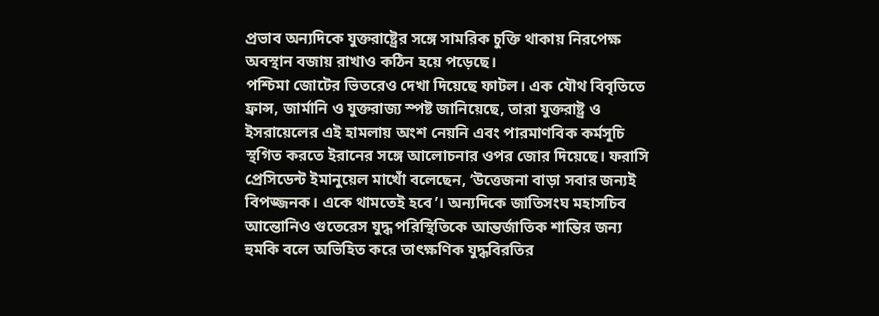প্রভাব অন্যদিকে যুক্তরাষ্ট্রের সঙ্গে সামরিক চুক্তি থাকায় নিরপেক্ষ অবস্থান বজায় রাখাও কঠিন হয়ে পড়েছে।
পশ্চিমা জোটের ভিতরেও দেখা দিয়েছে ফাটল। এক যৌথ বিবৃতিতে ফ্রান্স, জার্মানি ও যুক্তরাজ্য স্পষ্ট জানিয়েছে, তারা যুক্তরাষ্ট্র ও ইসরায়েলের এই হামলায় অংশ নেয়নি এবং পারমাণবিক কর্মসূচি স্থগিত করতে ইরানের সঙ্গে আলোচনার ওপর জোর দিয়েছে। ফরাসি প্রেসিডেন্ট ইমানুয়েল মাখোঁ বলেছেন, ‘উত্তেজনা বাড়া সবার জন্যই বিপজ্জনক। একে থামতেই হবে’। অন্যদিকে জাতিসংঘ মহাসচিব আন্তোনিও গুতেরেস যুদ্ধ পরিস্থিতিকে আন্তর্জাতিক শান্তির জন্য হুমকি বলে অভিহিত করে তাৎক্ষণিক যুদ্ধবিরতির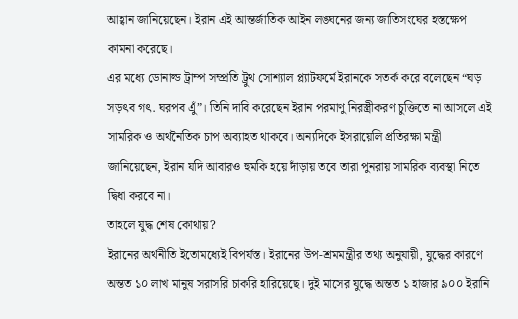আহ্বান জানিয়েছেন। ইরান এই আন্তর্জাতিক আইন লঙ্ঘনের জন্য জাতিসংঘের হস্তক্ষেপ কামনা করেছে।
এর মধ্যে ডোনাল্ড ট্রাম্প সম্প্রতি ট্রুথ সোশ্যাল প্ল্যাটফর্মে ইরানকে সতর্ক করে বলেছেন “ঘড় সড়ৎব গৎ. ঘরপব এুঁ”। তিনি দাবি করেছেন ইরান পরমাণু নিরস্ত্রীকরণ চুক্তিতে না আসলে এই সামরিক ও অর্থনৈতিক চাপ অব্যাহত থাকবে। অন্যদিকে ইসরায়েলি প্রতিরক্ষা মন্ত্রী জানিয়েছেন, ইরান যদি আবারও হুমকি হয়ে দাঁড়ায় তবে তারা পুনরায় সামরিক ব্যবস্থা নিতে দ্বিধা করবে না।
তাহলে যুদ্ধ শেষ কোথায়?
ইরানের অর্থনীতি ইতোমধ্যেই বিপর্যস্ত। ইরানের উপ-শ্রমমন্ত্রীর তথ্য অনুযায়ী, যুদ্ধের কারণে অন্তত ১০ লাখ মানুষ সরাসরি চাকরি হারিয়েছে। দুই মাসের যুদ্ধে অন্তত ১ হাজার ৯০০ ইরানি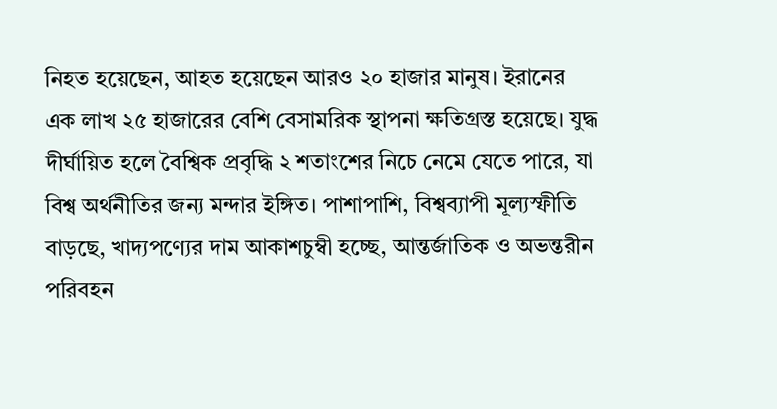নিহত হয়েছেন, আহত হয়েছেন আরও ২০ হাজার মানুষ। ইরানের এক লাখ ২৫ হাজারের বেশি বেসামরিক স্থাপনা ক্ষতিগ্রস্ত হয়েছে। যুদ্ধ দীর্ঘায়িত হলে বৈশ্বিক প্রবৃদ্ধি ২ শতাংশের নিচে নেমে যেতে পারে, যা বিশ্ব অর্থনীতির জন্য মন্দার ইঙ্গিত। পাশাপাশি, বিশ্বব্যাপী মূল্যস্ফীতি বাড়ছে, খাদ্যপণ্যের দাম আকাশচুম্বী হচ্ছে, আন্তর্জাতিক ও অভন্তরীন পরিবহন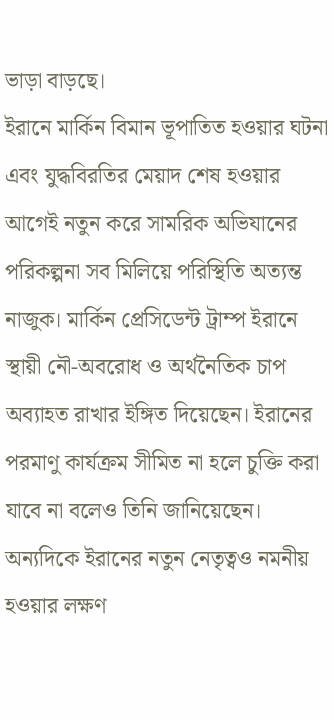ভাড়া বাড়ছে।
ইরানে মার্কিন বিমান ভূপাতিত হওয়ার ঘটনা এবং যুদ্ধবিরতির মেয়াদ শেষ হওয়ার আগেই নতুন করে সামরিক অভিযানের পরিকল্পনা সব মিলিয়ে পরিস্থিতি অত্যন্ত নাজুক। মার্কিন প্রেসিডেন্ট ট্রাম্প ইরানে স্থায়ী নৌ-অবরোধ ও অর্থনৈতিক চাপ অব্যাহত রাখার ইঙ্গিত দিয়েছেন। ইরানের পরমাণু কার্যক্রম সীমিত না হলে চুক্তি করা যাবে না বলেও তিনি জানিয়েছেন। অন্যদিকে ইরানের নতুন নেতৃত্বও নমনীয় হওয়ার লক্ষণ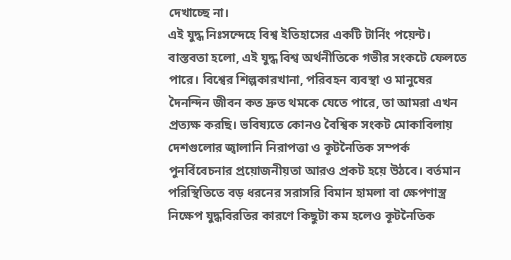দেখাচ্ছে না।
এই যুদ্ধ নিঃসন্দেহে বিশ্ব ইতিহাসের একটি টার্নিং পয়েন্ট। বাস্তবতা হলো, এই যুদ্ধ বিশ্ব অর্থনীতিকে গভীর সংকটে ফেলতে পারে। বিশ্বের শিল্পকারখানা, পরিবহন ব্যবস্থা ও মানুষের দৈনন্দিন জীবন কত দ্রুত থমকে যেতে পারে, তা আমরা এখন প্রত্যক্ষ করছি। ভবিষ্যতে কোনও বৈশ্বিক সংকট মোকাবিলায় দেশগুলোর জ্বালানি নিরাপত্তা ও কূটনৈতিক সম্পর্ক পুনর্বিবেচনার প্রয়োজনীয়তা আরও প্রকট হয়ে উঠবে। বর্তমান পরিস্থিতিতে বড় ধরনের সরাসরি বিমান হামলা বা ক্ষেপণাস্ত্র নিক্ষেপ যুদ্ধবিরতির কারণে কিছুটা কম হলেও কূটনৈতিক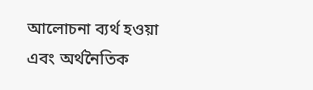আলোচনা ব্যর্থ হওয়া এবং অর্থনৈতিক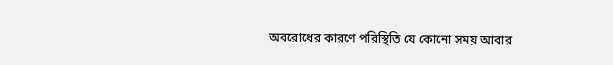অবরোধের কারণে পরিস্থিতি যে কোনো সময় আবার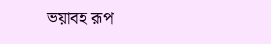ভয়াবহ রূপ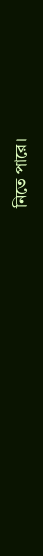নিতে পারে।